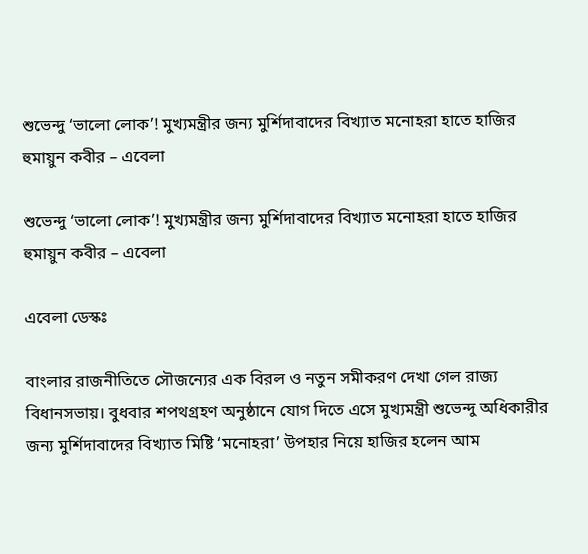শুভেন্দু ‘ভালো লোক’! মুখ্যমন্ত্রীর জন্য মুর্শিদাবাদের বিখ্যাত মনোহরা হাতে হাজির হুমায়ুন কবীর – এবেলা

শুভেন্দু ‘ভালো লোক’! মুখ্যমন্ত্রীর জন্য মুর্শিদাবাদের বিখ্যাত মনোহরা হাতে হাজির হুমায়ুন কবীর – এবেলা

এবেলা ডেস্কঃ

বাংলার রাজনীতিতে সৌজন্যের এক বিরল ও নতুন সমীকরণ দেখা গেল রাজ্য বিধানসভায়। বুধবার শপথগ্রহণ অনুষ্ঠানে যোগ দিতে এসে মুখ্যমন্ত্রী শুভেন্দু অধিকারীর জন্য মুর্শিদাবাদের বিখ্যাত মিষ্টি ‘মনোহরা’ উপহার নিয়ে হাজির হলেন আম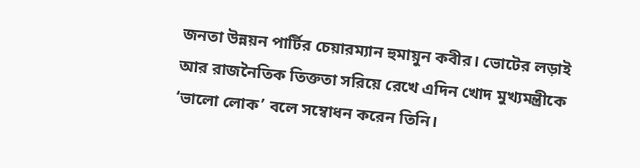জনতা উন্নয়ন পার্টির চেয়ারম্যান হুমায়ুন কবীর। ভোটের লড়াই আর রাজনৈতিক তিক্ততা সরিয়ে রেখে এদিন খোদ মুখ্যমন্ত্রীকে ‘ভালো লোক’ বলে সম্বোধন করেন তিনি।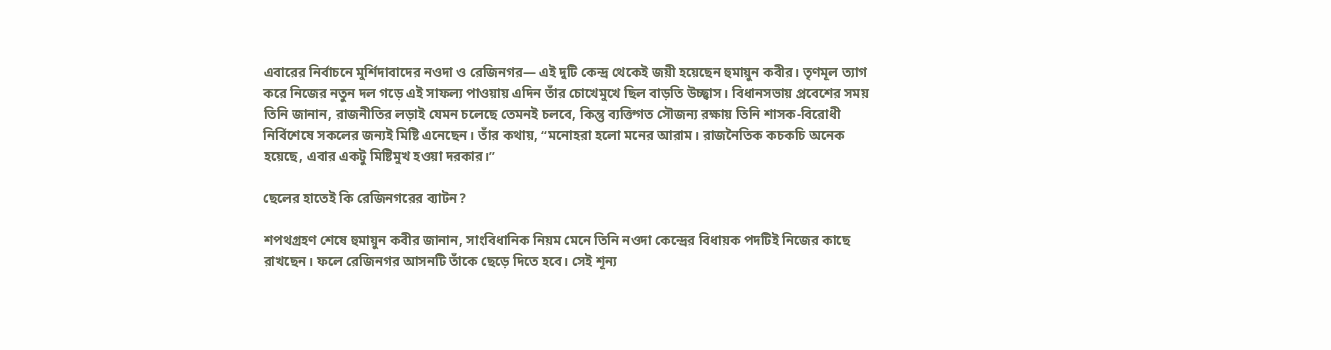এবারের নির্বাচনে মুর্শিদাবাদের নওদা ও রেজিনগর— এই দুটি কেন্দ্র থেকেই জয়ী হয়েছেন হুমায়ুন কবীর। তৃণমূল ত্যাগ করে নিজের নতুন দল গড়ে এই সাফল্য পাওয়ায় এদিন তাঁর চোখেমুখে ছিল বাড়তি উচ্ছ্বাস। বিধানসভায় প্রবেশের সময় তিনি জানান, রাজনীতির লড়াই যেমন চলেছে তেমনই চলবে, কিন্তু ব্যক্তিগত সৌজন্য রক্ষায় তিনি শাসক-বিরোধী নির্বিশেষে সকলের জন্যই মিষ্টি এনেছেন। তাঁর কথায়, “মনোহরা হলো মনের আরাম। রাজনৈতিক কচকচি অনেক হয়েছে, এবার একটু মিষ্টিমুখ হওয়া দরকার।”

ছেলের হাতেই কি রেজিনগরের ব্যাটন?

শপথগ্রহণ শেষে হুমায়ুন কবীর জানান, সাংবিধানিক নিয়ম মেনে তিনি নওদা কেন্দ্রের বিধায়ক পদটিই নিজের কাছে রাখছেন। ফলে রেজিনগর আসনটি তাঁকে ছেড়ে দিতে হবে। সেই শূন্য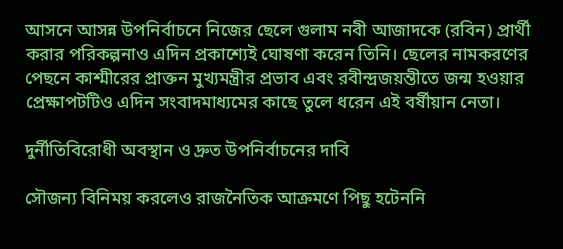আসনে আসন্ন উপনির্বাচনে নিজের ছেলে গুলাম নবী আজাদকে (রবিন) প্রার্থী করার পরিকল্পনাও এদিন প্রকাশ্যেই ঘোষণা করেন তিনি। ছেলের নামকরণের পেছনে কাশ্মীরের প্রাক্তন মুখ্যমন্ত্রীর প্রভাব এবং রবীন্দ্রজয়ন্তীতে জন্ম হওয়ার প্রেক্ষাপটটিও এদিন সংবাদমাধ্যমের কাছে তুলে ধরেন এই বর্ষীয়ান নেতা।

দুর্নীতিবিরোধী অবস্থান ও দ্রুত উপনির্বাচনের দাবি

সৌজন্য বিনিময় করলেও রাজনৈতিক আক্রমণে পিছু হটেননি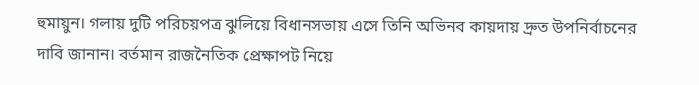হুমায়ুন। গলায় দুটি পরিচয়পত্র ঝুলিয়ে বিধানসভায় এসে তিনি অভিনব কায়দায় দ্রুত উপনির্বাচনের দাবি জানান। বর্তমান রাজনৈতিক প্রেক্ষাপট নিয়ে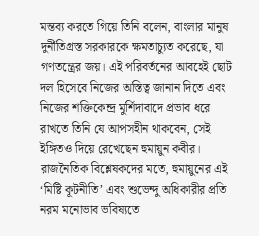মন্তব্য করতে গিয়ে তিনি বলেন, বাংলার মানুষ দুর্নীতিগ্রস্ত সরকারকে ক্ষমতাচ্যুত করেছে, যা গণতন্ত্রের জয়। এই পরিবর্তনের আবহেই ছোট দল হিসেবে নিজের অস্তিত্ব জানান দিতে এবং নিজের শক্তিকেন্দ্র মুর্শিদাবাদে প্রভাব ধরে রাখতে তিনি যে আপসহীন থাকবেন, সেই ইঙ্গিতও দিয়ে রেখেছেন হুমায়ুন কবীর। রাজনৈতিক বিশ্লেষকদের মতে, হুমায়ুনের এই ‘মিষ্টি কূটনীতি’ এবং শুভেন্দু অধিকারীর প্রতি নরম মনোভাব ভবিষ্যতে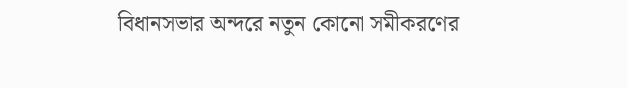বিধানসভার অন্দরে নতুন কোনো সমীকরণের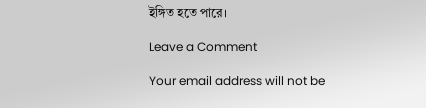ইঙ্গিত হতে পারে।

Leave a Comment

Your email address will not be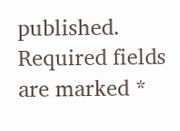published. Required fields are marked *